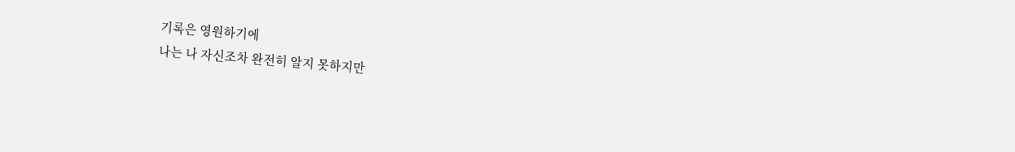기록은 영원하기에
나는 나 자신조차 완전히 알지 못하지만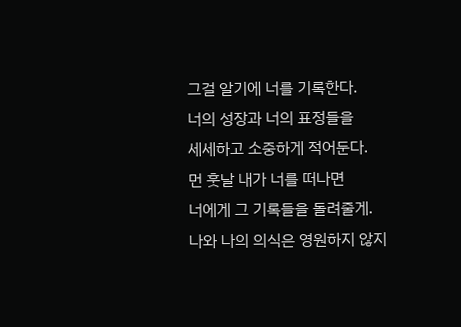그걸 알기에 너를 기록한다.
너의 성장과 너의 표정들을
세세하고 소중하게 적어둔다.
먼 훗날 내가 너를 떠나면
너에게 그 기록들을 돌려줄게.
나와 나의 의식은 영원하지 않지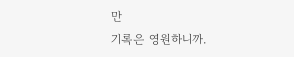만
기록은 영원하니까.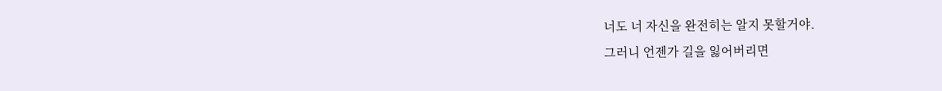너도 너 자신을 완전히는 알지 못할거야.
그러니 언젠가 길을 잃어버리면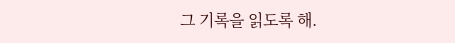그 기록을 읽도록 해.